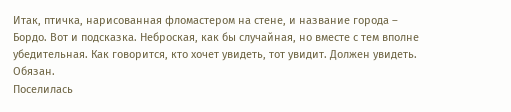Итак, птичка, нарисованная фломастером на стене, и название города – Бордо. Вот и подсказка. Неброская, как бы случайная, но вместе с тем вполне убедительная. Как говорится, кто хочет увидеть, тот увидит. Должен увидеть. Обязан.
Поселилась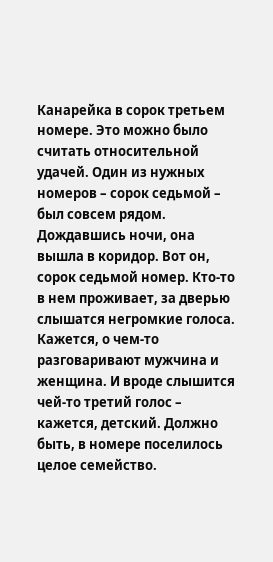Канарейка в сорок третьем номере. Это можно было считать относительной удачей. Один из нужных номеров – сорок седьмой – был совсем рядом. Дождавшись ночи, она вышла в коридор. Вот он, сорок седьмой номер. Кто-то в нем проживает, за дверью слышатся негромкие голоса. Кажется, о чем-то разговаривают мужчина и женщина. И вроде слышится чей-то третий голос – кажется, детский. Должно быть, в номере поселилось целое семейство.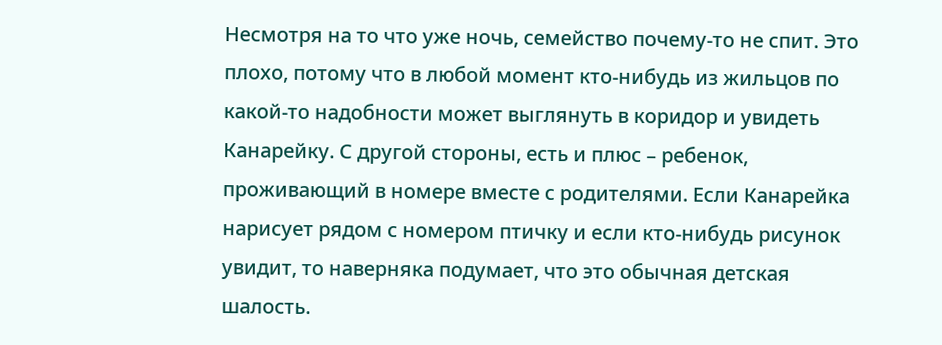Несмотря на то что уже ночь, семейство почему-то не спит. Это плохо, потому что в любой момент кто-нибудь из жильцов по какой-то надобности может выглянуть в коридор и увидеть Канарейку. С другой стороны, есть и плюс – ребенок, проживающий в номере вместе с родителями. Если Канарейка нарисует рядом с номером птичку и если кто-нибудь рисунок увидит, то наверняка подумает, что это обычная детская шалость.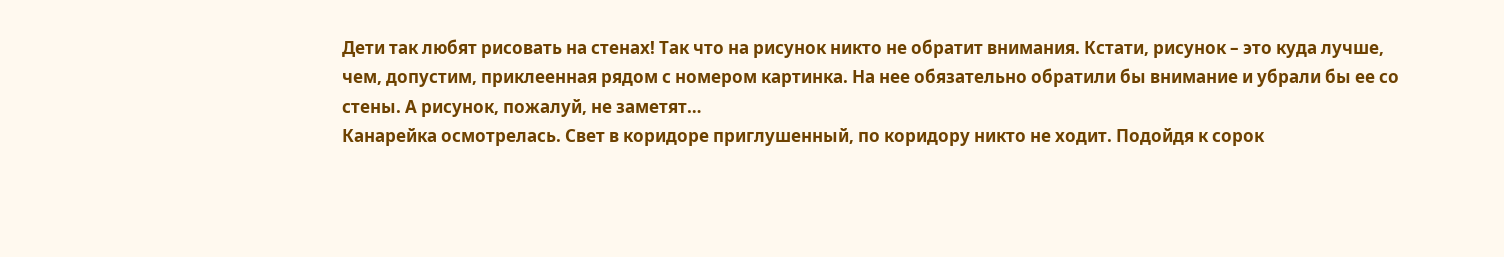Дети так любят рисовать на стенах! Так что на рисунок никто не обратит внимания. Кстати, рисунок – это куда лучше, чем, допустим, приклеенная рядом с номером картинка. На нее обязательно обратили бы внимание и убрали бы ее со стены. А рисунок, пожалуй, не заметят…
Канарейка осмотрелась. Свет в коридоре приглушенный, по коридору никто не ходит. Подойдя к сорок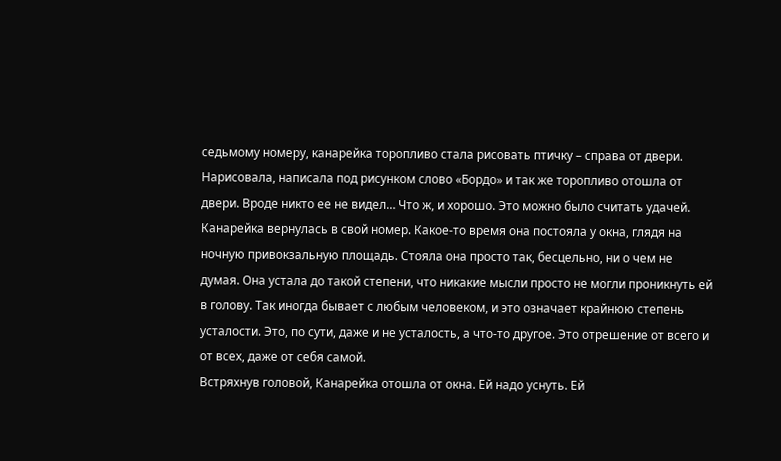седьмому номеру, канарейка торопливо стала рисовать птичку – справа от двери. Нарисовала, написала под рисунком слово «Бордо» и так же торопливо отошла от двери. Вроде никто ее не видел… Что ж, и хорошо. Это можно было считать удачей.
Канарейка вернулась в свой номер. Какое-то время она постояла у окна, глядя на ночную привокзальную площадь. Стояла она просто так, бесцельно, ни о чем не думая. Она устала до такой степени, что никакие мысли просто не могли проникнуть ей в голову. Так иногда бывает с любым человеком, и это означает крайнюю степень усталости. Это, по сути, даже и не усталость, а что-то другое. Это отрешение от всего и от всех, даже от себя самой.
Встряхнув головой, Канарейка отошла от окна. Ей надо уснуть. Ей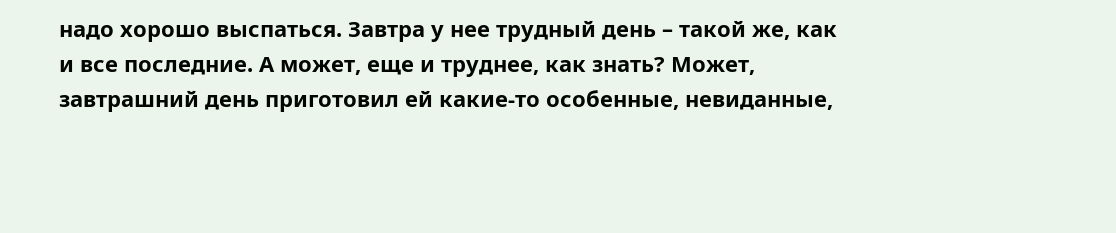надо хорошо выспаться. Завтра у нее трудный день – такой же, как и все последние. А может, еще и труднее, как знать? Может, завтрашний день приготовил ей какие-то особенные, невиданные,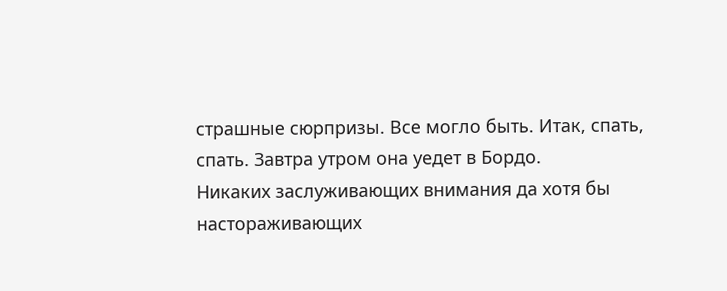страшные сюрпризы. Все могло быть. Итак, спать, спать. Завтра утром она уедет в Бордо.
Никаких заслуживающих внимания да хотя бы настораживающих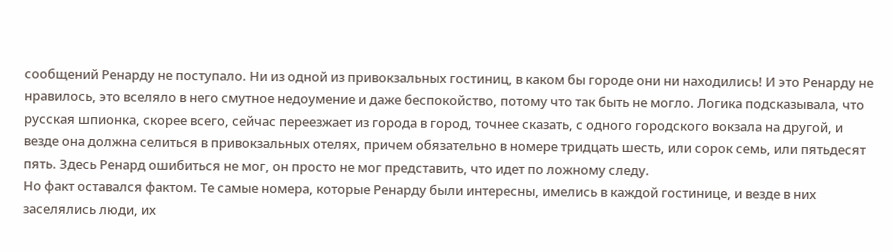сообщений Ренарду не поступало. Ни из одной из привокзальных гостиниц, в каком бы городе они ни находились! И это Ренарду не нравилось, это вселяло в него смутное недоумение и даже беспокойство, потому что так быть не могло. Логика подсказывала, что русская шпионка, скорее всего, сейчас переезжает из города в город, точнее сказать, с одного городского вокзала на другой, и везде она должна селиться в привокзальных отелях, причем обязательно в номере тридцать шесть, или сорок семь, или пятьдесят пять. Здесь Ренард ошибиться не мог, он просто не мог представить, что идет по ложному следу.
Но факт оставался фактом. Те самые номера, которые Ренарду были интересны, имелись в каждой гостинице, и везде в них заселялись люди, их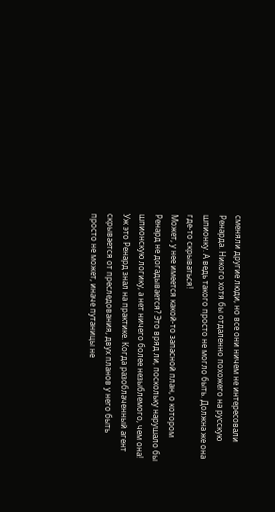сменяли другие люди, но все они ничем не интересовали Ренарда. Никого хотя бы отдаленно похожего на русскую шпионку. А ведь такого просто не могло быть. Должна же она где-то скрываться!
Может, у нее имеется какой-то запасной план, о котором Ренард не догадывается? Это вряд ли, поскольку нарушало бы шпионскую логику, а нет ничего более незыблемого, чем она! Уж это Ренард знал на практике. Когда разоблаченный агент скрывается от преследования, двух планов у него быть просто не может, иначе путаницы не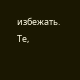избежать. Те,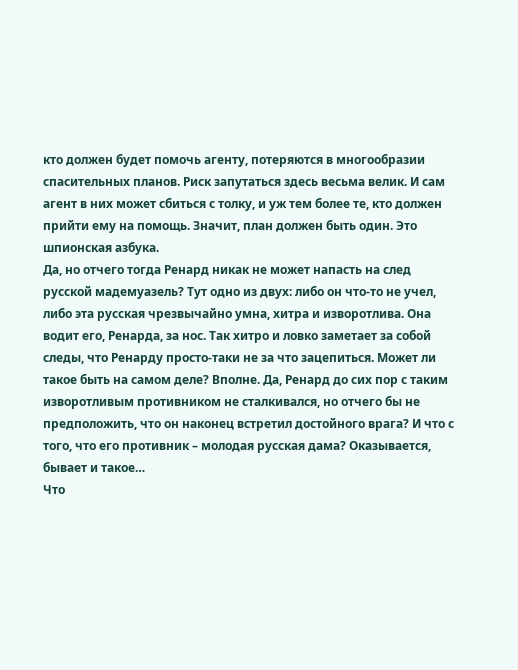кто должен будет помочь агенту, потеряются в многообразии спасительных планов. Риск запутаться здесь весьма велик. И сам агент в них может сбиться с толку, и уж тем более те, кто должен прийти ему на помощь. Значит, план должен быть один. Это шпионская азбука.
Да, но отчего тогда Ренард никак не может напасть на след русской мадемуазель? Тут одно из двух: либо он что-то не учел, либо эта русская чрезвычайно умна, хитра и изворотлива. Она водит его, Ренарда, за нос. Так хитро и ловко заметает за собой следы, что Ренарду просто-таки не за что зацепиться. Может ли такое быть на самом деле? Вполне. Да, Ренард до сих пор с таким изворотливым противником не сталкивался, но отчего бы не предположить, что он наконец встретил достойного врага? И что с того, что его противник – молодая русская дама? Оказывается, бывает и такое…
Что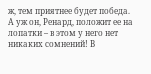ж, тем приятнее будет победа. А уж он, Ренард, положит ее на лопатки – в этом у него нет никаких сомнений! В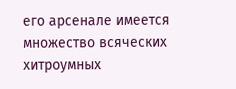его арсенале имеется множество всяческих хитроумных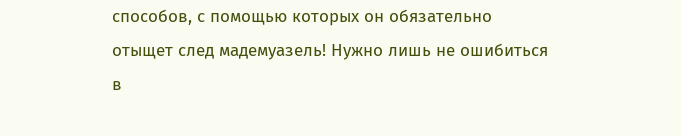способов, с помощью которых он обязательно отыщет след мадемуазель! Нужно лишь не ошибиться в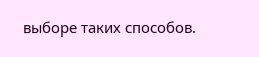выборе таких способов.